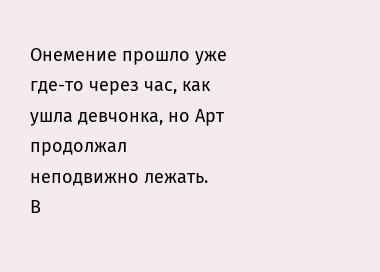Онемение прошло уже где-то через час, как ушла девчонка, но Арт продолжал неподвижно лежать.
В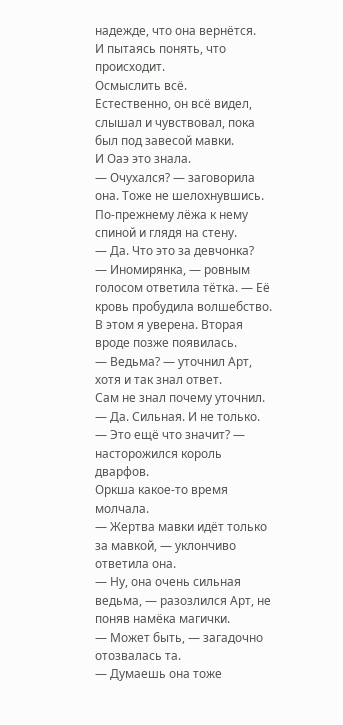надежде, что она вернётся.
И пытаясь понять, что происходит.
Осмыслить всё.
Естественно, он всё видел, слышал и чувствовал, пока был под завесой мавки.
И Оаэ это знала.
— Очухался? — заговорила она. Тоже не шелохнувшись.
По-прежнему лёжа к нему спиной и глядя на стену.
— Да. Что это за девчонка?
— Иномирянка, — ровным голосом ответила тётка. — Её кровь пробудила волшебство. В этом я уверена. Вторая вроде позже появилась.
— Ведьма? — уточнил Арт, хотя и так знал ответ.
Сам не знал почему уточнил.
— Да. Сильная. И не только.
— Это ещё что значит? — насторожился король дварфов.
Оркша какое-то время молчала.
— Жертва мавки идёт только за мавкой, — уклончиво ответила она.
— Ну, она очень сильная ведьма, — разозлился Арт, не поняв намёка магички.
— Может быть, — загадочно отозвалась та.
— Думаешь она тоже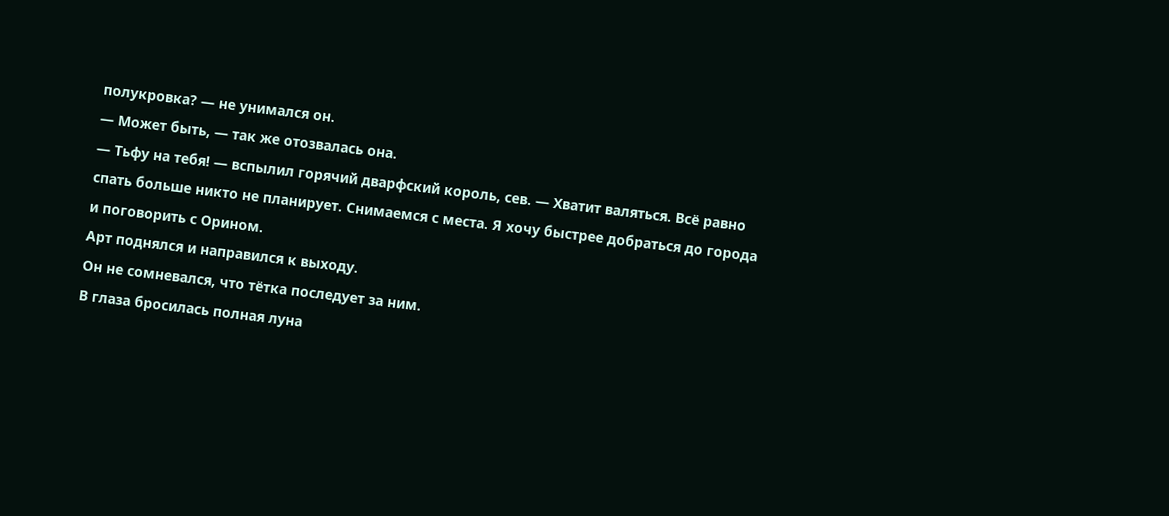полукровка? — не унимался он.
— Может быть, — так же отозвалась она.
— Тьфу на тебя! — вспылил горячий дварфский король, сев. — Хватит валяться. Всё равно спать больше никто не планирует. Снимаемся с места. Я хочу быстрее добраться до города и поговорить с Орином.
Арт поднялся и направился к выходу.
Он не сомневался, что тётка последует за ним.
В глаза бросилась полная луна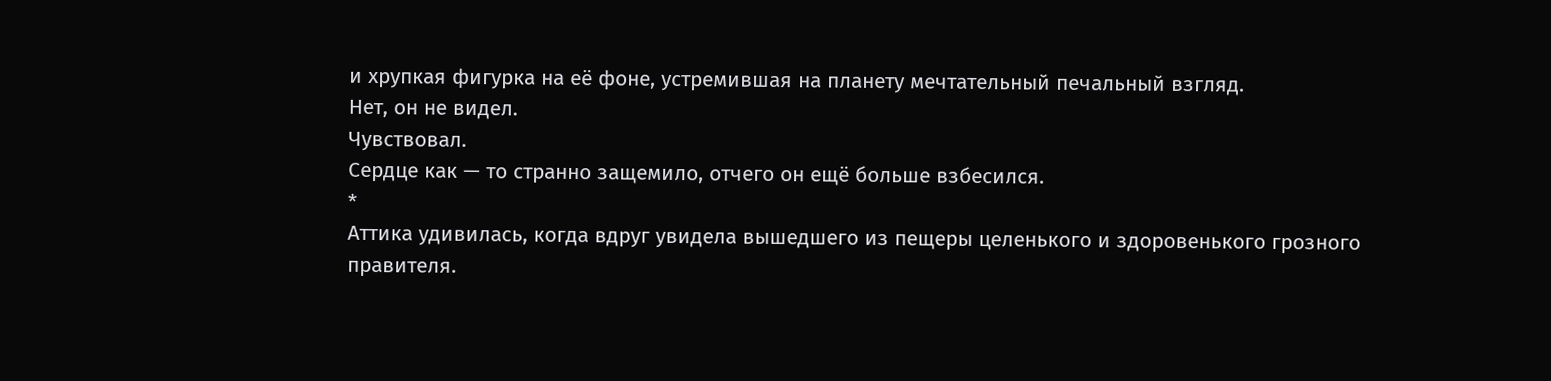и хрупкая фигурка на её фоне, устремившая на планету мечтательный печальный взгляд.
Нет, он не видел.
Чувствовал.
Сердце как — то странно защемило, отчего он ещё больше взбесился.
*
Аттика удивилась, когда вдруг увидела вышедшего из пещеры целенького и здоровенького грозного правителя.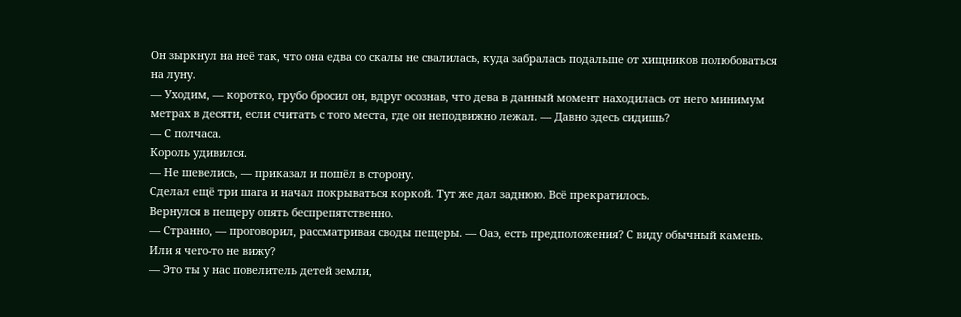Он зыркнул на неё так, что она едва со скалы не свалилась, куда забралась подальше от хищников полюбоваться на луну.
— Уходим, — коротко, грубо бросил он, вдруг осознав, что дева в данный момент находилась от него минимум метрах в десяти, если считать с того места, где он неподвижно лежал. — Давно здесь сидишь?
— С полчаса.
Король удивился.
— Не шевелись, — приказал и пошёл в сторону.
Сделал ещё три шага и начал покрываться коркой. Тут же дал заднюю. Всё прекратилось.
Вернулся в пещеру опять беспрепятственно.
— Странно, — проговорил, рассматривая своды пещеры. — Оаэ, есть предположения? С виду обычный камень. Или я чего-то не вижу?
— Это ты у нас повелитель детей земли,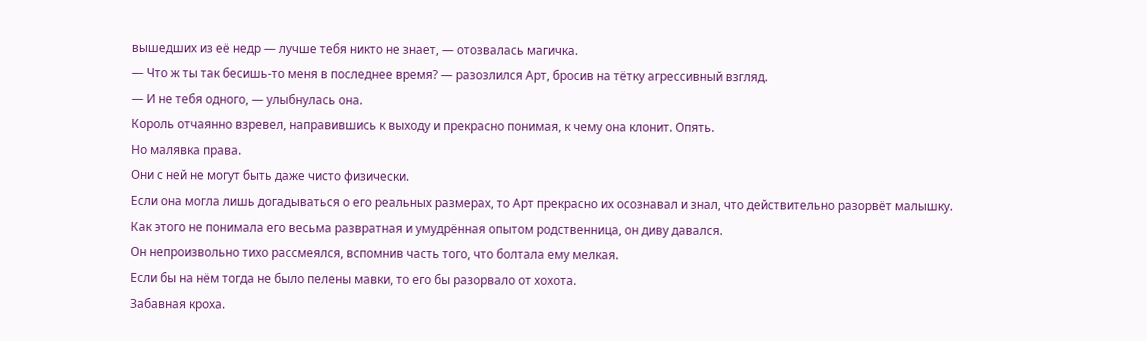вышедших из её недр — лучше тебя никто не знает, — отозвалась магичка.
— Что ж ты так бесишь-то меня в последнее время? — разозлился Арт, бросив на тётку агрессивный взгляд.
— И не тебя одного, — улыбнулась она.
Король отчаянно взревел, направившись к выходу и прекрасно понимая, к чему она клонит. Опять.
Но малявка права.
Они с ней не могут быть даже чисто физически.
Если она могла лишь догадываться о его реальных размерах, то Арт прекрасно их осознавал и знал, что действительно разорвёт малышку.
Как этого не понимала его весьма развратная и умудрённая опытом родственница, он диву давался.
Он непроизвольно тихо рассмеялся, вспомнив часть того, что болтала ему мелкая.
Если бы на нём тогда не было пелены мавки, то его бы разорвало от хохота.
Забавная кроха.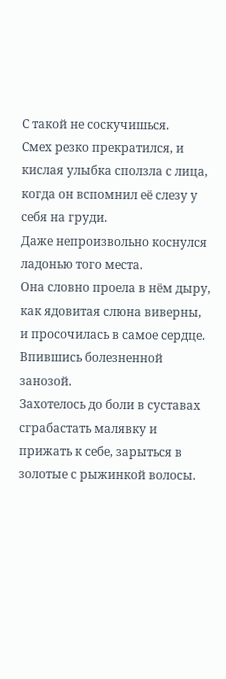С такой не соскучишься.
Смех резко прекратился, и кислая улыбка сползла с лица, когда он вспомнил её слезу у себя на груди.
Даже непроизвольно коснулся ладонью того места.
Она словно проела в нём дыру, как ядовитая слюна виверны, и просочилась в самое сердце.
Впившись болезненной занозой.
Захотелось до боли в суставах сграбастать малявку и прижать к себе, зарыться в золотые с рыжинкой волосы.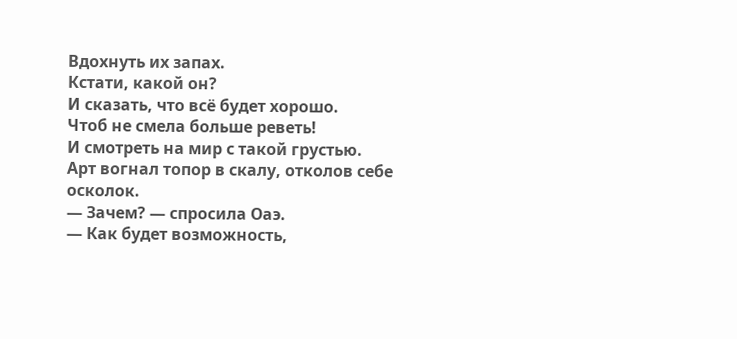Вдохнуть их запах.
Кстати, какой он?
И сказать, что всё будет хорошо.
Чтоб не смела больше реветь!
И смотреть на мир с такой грустью.
Арт вогнал топор в скалу, отколов себе осколок.
— Зачем? — спросила Оаэ.
— Как будет возможность,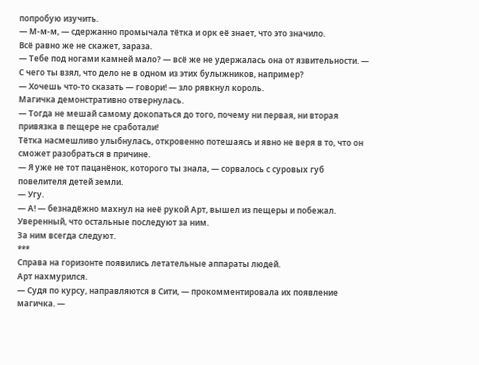попробую изучить.
— М-м-м, — сдержанно промычала тётка и орк её знает, что это значило.
Всё равно же не скажет, зараза.
— Тебе под ногами камней мало? — всё же не удержалась она от язвительности. — С чего ты взял, что дело не в одном из этих булыжников, например?
— Хочешь что-то сказать — говори! — зло рявкнул король.
Магичка демонстративно отвернулась.
— Тогда не мешай самому докопаться до того, почему ни первая, ни вторая привязка в пещере не сработали!
Тётка насмешливо улыбнулась, откровенно потешаясь и явно не веря в то, что он сможет разобраться в причине.
— Я уже не тот пацанёнок, которого ты знала, — сорвалось с суровых губ повелителя детей земли.
— Угу.
— А! — безнадёжно махнул на неё рукой Арт, вышел из пещеры и побежал.
Уверенный, что остальные последуют за ним.
За ним всегда следуют.
***
Справа на горизонте появились летательные аппараты людей.
Арт нахмурился.
— Судя по курсу, направляются в Сити, — прокомментировала их появление магичка. —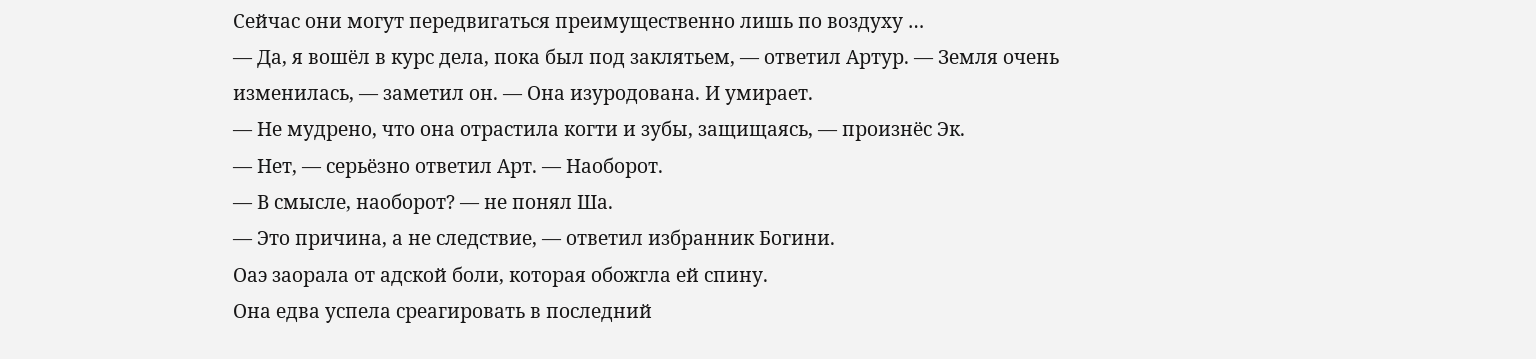Сейчас они могут передвигаться преимущественно лишь по воздуху …
— Да, я вошёл в курс дела, пока был под заклятьем, — ответил Артур. — Земля очень изменилась, — заметил он. — Она изуродована. И умирает.
— Не мудрено, что она отрастила когти и зубы, защищаясь, — произнёс Эк.
— Нет, — серьёзно ответил Арт. — Наоборот.
— В смысле, наоборот? — не понял Ша.
— Это причина, а не следствие, — ответил избранник Богини.
Оаэ заорала от адской боли, которая обожгла ей спину.
Она едва успела среагировать в последний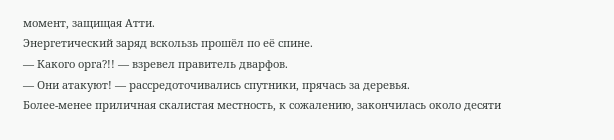момент, защищая Атти.
Энергетический заряд вскользь прошёл по её спине.
— Какого орга?!! — взревел правитель дварфов.
— Они атакуют! — рассредоточивались спутники, прячась за деревья.
Более-менее приличная скалистая местность, к сожалению, закончилась около десяти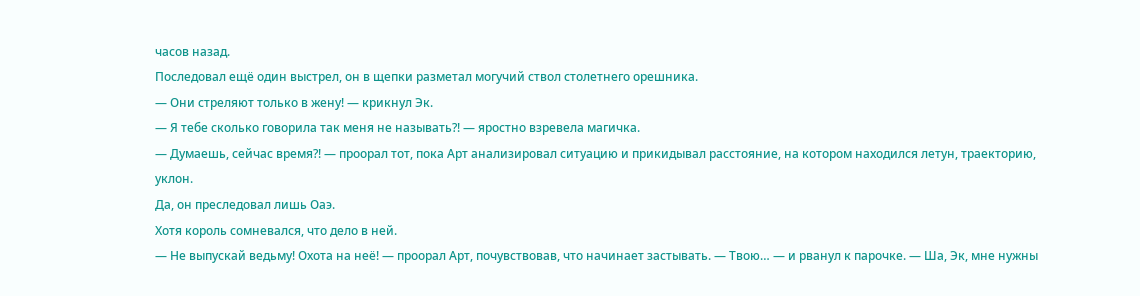часов назад.
Последовал ещё один выстрел, он в щепки разметал могучий ствол столетнего орешника.
— Они стреляют только в жену! — крикнул Эк.
— Я тебе сколько говорила так меня не называть?! — яростно взревела магичка.
— Думаешь, сейчас время?! — проорал тот, пока Арт анализировал ситуацию и прикидывал расстояние, на котором находился летун, траекторию, уклон.
Да, он преследовал лишь Оаэ.
Хотя король сомневался, что дело в ней.
— Не выпускай ведьму! Охота на неё! — проорал Арт, почувствовав, что начинает застывать. — Твою… — и рванул к парочке. — Ша, Эк, мне нужны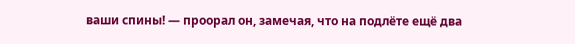ваши спины! — проорал он, замечая, что на подлёте ещё два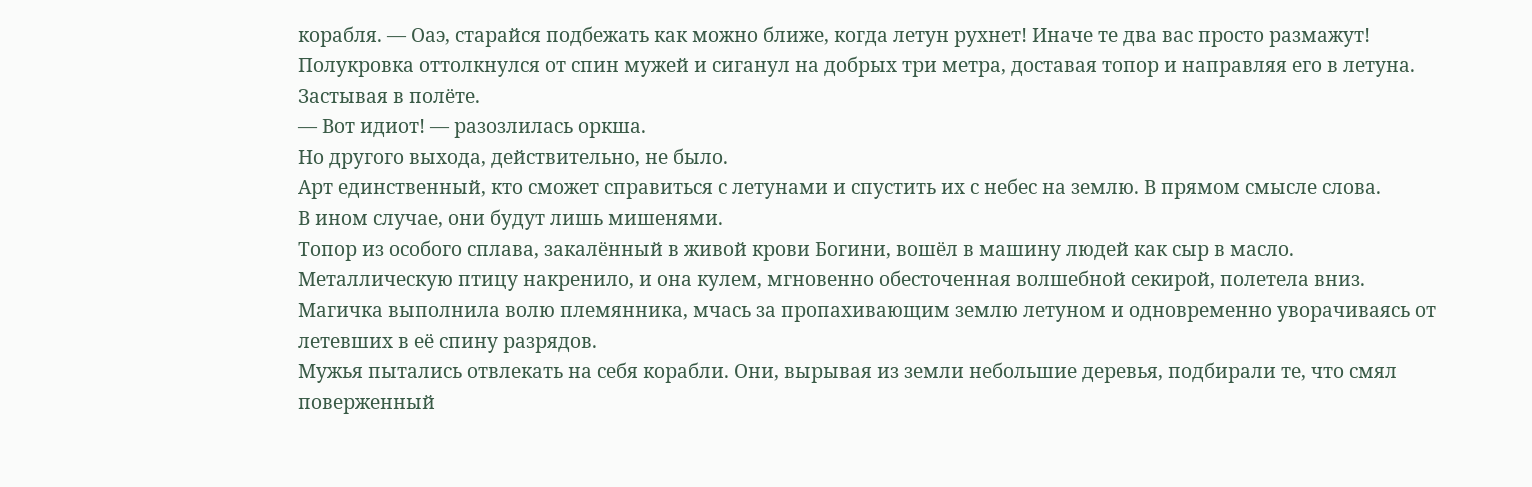корабля. — Оаэ, старайся подбежать как можно ближе, когда летун рухнет! Иначе те два вас просто размажут!
Полукровка оттолкнулся от спин мужей и сиганул на добрых три метра, доставая топор и направляя его в летуна. Застывая в полёте.
— Вот идиот! — разозлилась оркша.
Но другого выхода, действительно, не было.
Арт единственный, кто сможет справиться с летунами и спустить их с небес на землю. В прямом смысле слова.
В ином случае, они будут лишь мишенями.
Топор из особого сплава, закалённый в живой крови Богини, вошёл в машину людей как сыр в масло.
Металлическую птицу накренило, и она кулем, мгновенно обесточенная волшебной секирой, полетела вниз.
Магичка выполнила волю племянника, мчась за пропахивающим землю летуном и одновременно уворачиваясь от летевших в её спину разрядов.
Мужья пытались отвлекать на себя корабли. Они, вырывая из земли небольшие деревья, подбирали те, что смял поверженный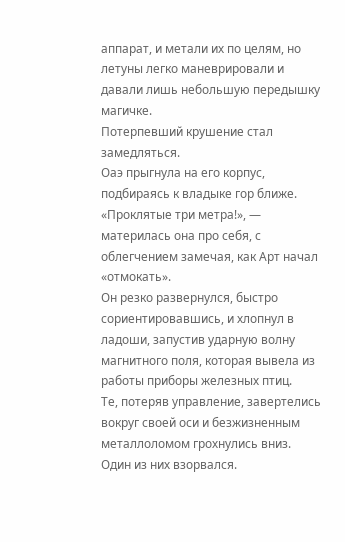аппарат, и метали их по целям, но летуны легко маневрировали и давали лишь небольшую передышку магичке.
Потерпевший крушение стал замедляться.
Оаэ прыгнула на его корпус, подбираясь к владыке гор ближе.
«Проклятые три метра!», — материлась она про себя, с облегчением замечая, как Арт начал «отмокать».
Он резко развернулся, быстро сориентировавшись, и хлопнул в ладоши, запустив ударную волну магнитного поля, которая вывела из работы приборы железных птиц.
Те, потеряв управление, завертелись вокруг своей оси и безжизненным металлоломом грохнулись вниз.
Один из них взорвался.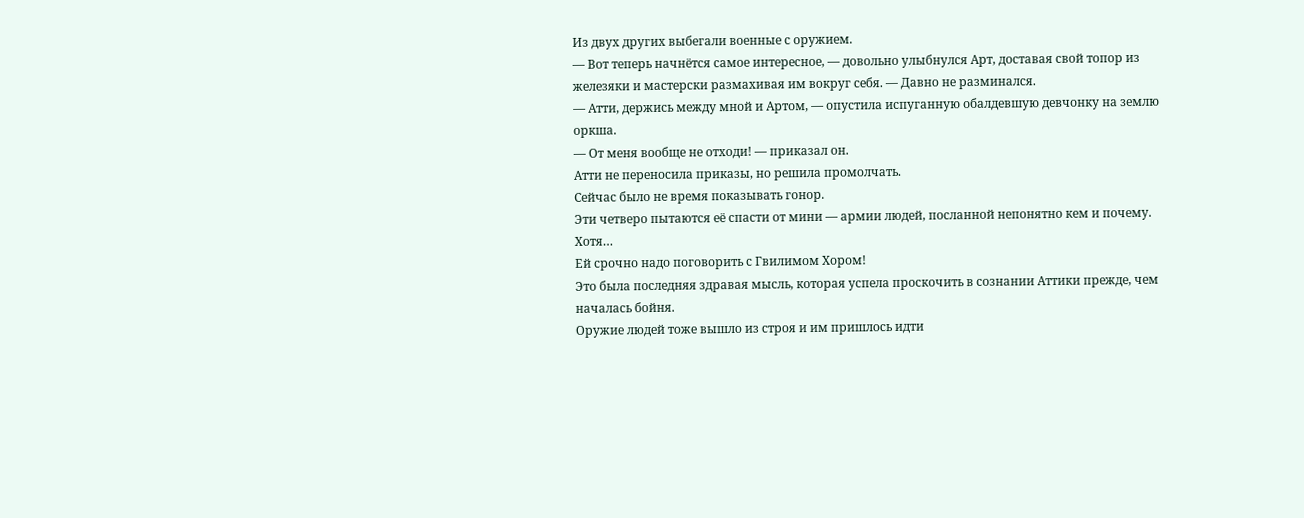Из двух других выбегали военные с оружием.
— Вот теперь начнётся самое интересное, — довольно улыбнулся Арт, доставая свой топор из железяки и мастерски размахивая им вокруг себя. — Давно не разминался.
— Атти, держись между мной и Артом, — опустила испуганную обалдевшую девчонку на землю оркша.
— От меня вообще не отходи! — приказал он.
Атти не переносила приказы, но решила промолчать.
Сейчас было не время показывать гонор.
Эти четверо пытаются её спасти от мини — армии людей, посланной непонятно кем и почему. Хотя…
Ей срочно надо поговорить с Гвилимом Хором!
Это была последняя здравая мысль, которая успела проскочить в сознании Аттики прежде, чем началась бойня.
Оружие людей тоже вышло из строя и им пришлось идти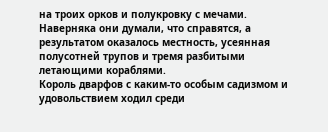на троих орков и полукровку с мечами.
Наверняка они думали, что справятся, а результатом оказалось местность, усеянная полусотней трупов и тремя разбитыми летающими кораблями.
Король дварфов с каким-то особым садизмом и удовольствием ходил среди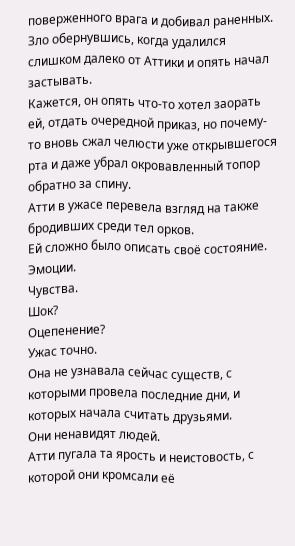поверженного врага и добивал раненных.
Зло обернувшись, когда удалился слишком далеко от Аттики и опять начал застывать.
Кажется, он опять что-то хотел заорать ей, отдать очередной приказ, но почему-то вновь сжал челюсти уже открывшегося рта и даже убрал окровавленный топор обратно за спину.
Атти в ужасе перевела взгляд на также бродивших среди тел орков.
Ей сложно было описать своё состояние.
Эмоции.
Чувства.
Шок?
Оцепенение?
Ужас точно.
Она не узнавала сейчас существ, с которыми провела последние дни, и которых начала считать друзьями.
Они ненавидят людей.
Атти пугала та ярость и неистовость, с которой они кромсали её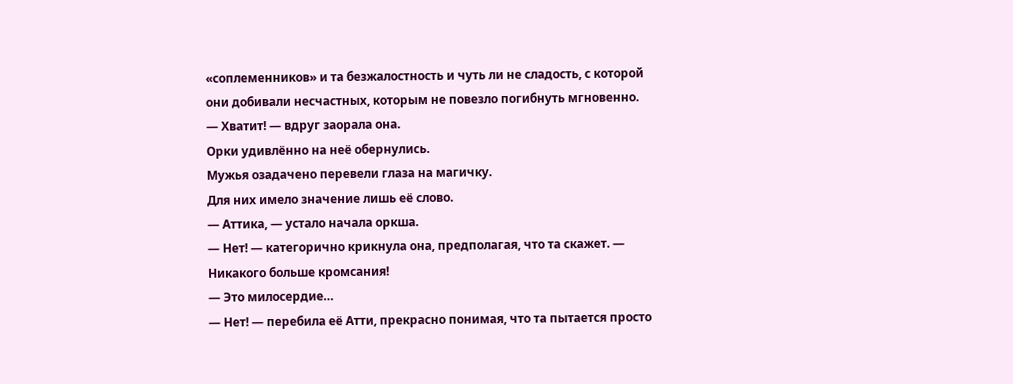«соплеменников» и та безжалостность и чуть ли не сладость, с которой они добивали несчастных, которым не повезло погибнуть мгновенно.
— Хватит! — вдруг заорала она.
Орки удивлённо на неё обернулись.
Мужья озадачено перевели глаза на магичку.
Для них имело значение лишь её слово.
— Аттика, — устало начала оркша.
— Нет! — категорично крикнула она, предполагая, что та скажет. — Никакого больше кромсания!
— Это милосердие…
— Нет! — перебила её Атти, прекрасно понимая, что та пытается просто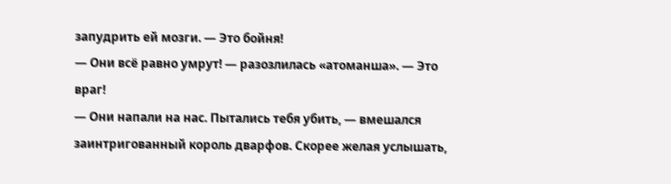запудрить ей мозги. — Это бойня!
— Они всё равно умрут! — разозлилась «атоманша». — Это враг!
— Они напали на нас. Пытались тебя убить, — вмешался заинтригованный король дварфов. Скорее желая услышать,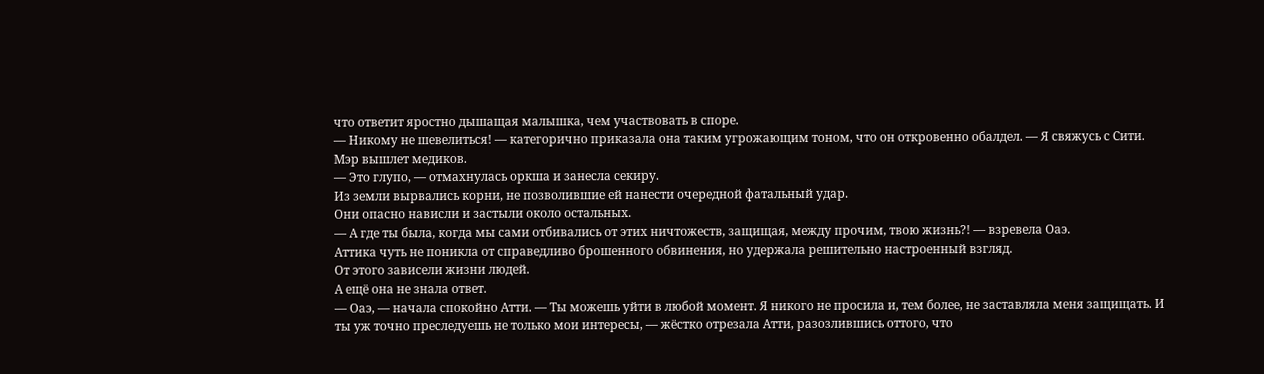что ответит яростно дышащая малышка, чем участвовать в споре.
— Никому не шевелиться! — категорично приказала она таким угрожающим тоном, что он откровенно обалдел. — Я свяжусь с Сити. Мэр вышлет медиков.
— Это глупо, — отмахнулась оркша и занесла секиру.
Из земли вырвались корни, не позволившие ей нанести очередной фатальный удар.
Они опасно нависли и застыли около остальных.
— А где ты была, когда мы сами отбивались от этих ничтожеств, защищая, между прочим, твою жизнь?! — взревела Оаэ.
Аттика чуть не поникла от справедливо брошенного обвинения, но удержала решительно настроенный взгляд.
От этого зависели жизни людей.
А ещё она не знала ответ.
— Оаэ, — начала спокойно Атти. — Ты можешь уйти в любой момент. Я никого не просила и, тем более, не заставляла меня защищать. И ты уж точно преследуешь не только мои интересы, — жёстко отрезала Атти, разозлившись оттого, что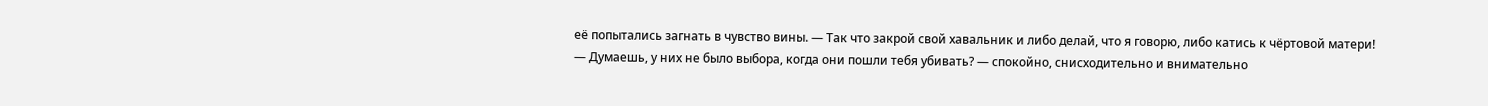её попытались загнать в чувство вины. — Так что закрой свой хавальник и либо делай, что я говорю, либо катись к чёртовой матери!
— Думаешь, у них не было выбора, когда они пошли тебя убивать? — спокойно, снисходительно и внимательно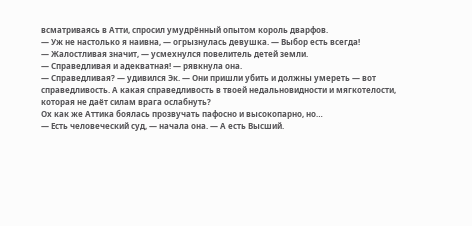всматриваясь в Атти, спросил умудрённый опытом король дварфов.
— Уж не настолько я наивна, — огрызнулась девушка. — Выбор есть всегда!
— Жалостливая значит, — усмехнулся повелитель детей земли.
— Справедливая и адекватная! — рявкнула она.
— Справедливая? — удивился Эк. — Они пришли убить и должны умереть — вот справедливость. А какая справедливость в твоей недальновидности и мягкотелости, которая не даёт силам врага ослабнуть?
Ох как же Аттика боялась прозвучать пафосно и высокопарно, но…
— Есть человеческий суд, — начала она. — А есть Высший.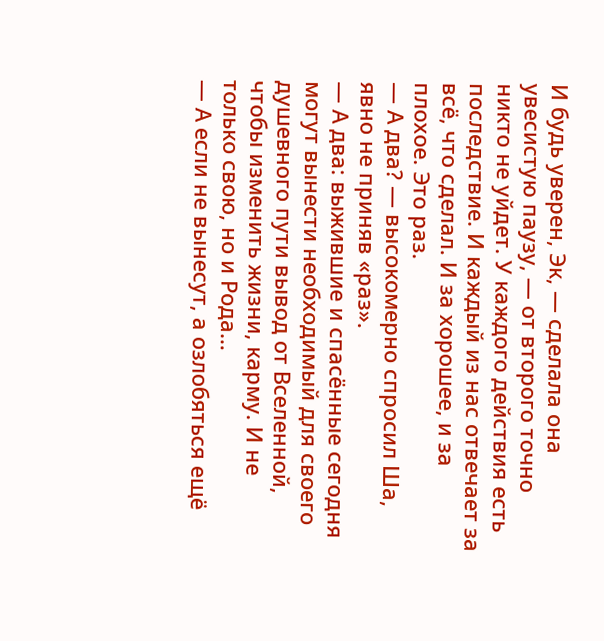И будь уверен, Эк, — сделала она увесистую паузу, — от второго точно никто не уйдет. У каждого действия есть последствие. И каждый из нас отвечает за всё, что сделал. И за хорошее, и за плохое. Это раз.
— А два? — высокомерно спросил Ша, явно не приняв «раз».
— А два: выжившие и спасённые сегодня могут вынести необходимый для своего душевного пути вывод от Вселенной, чтобы изменить жизни, карму. И не только свою, но и Рода…
— А если не вынесут, а озлобяться ещё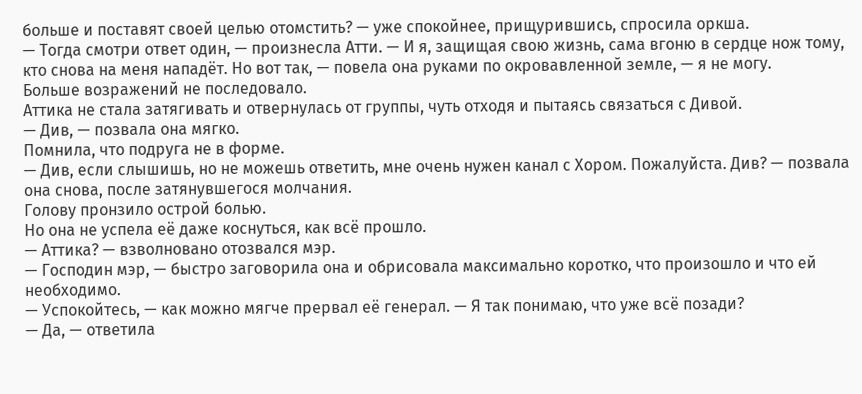больше и поставят своей целью отомстить? — уже спокойнее, прищурившись, спросила оркша.
— Тогда смотри ответ один, — произнесла Атти. — И я, защищая свою жизнь, сама вгоню в сердце нож тому, кто снова на меня нападёт. Но вот так, — повела она руками по окровавленной земле, — я не могу.
Больше возражений не последовало.
Аттика не стала затягивать и отвернулась от группы, чуть отходя и пытаясь связаться с Дивой.
— Див, — позвала она мягко.
Помнила, что подруга не в форме.
— Див, если слышишь, но не можешь ответить, мне очень нужен канал с Хором. Пожалуйста. Див? — позвала она снова, после затянувшегося молчания.
Голову пронзило острой болью.
Но она не успела её даже коснуться, как всё прошло.
— Аттика? — взволновано отозвался мэр.
— Господин мэр, — быстро заговорила она и обрисовала максимально коротко, что произошло и что ей необходимо.
— Успокойтесь, — как можно мягче прервал её генерал. — Я так понимаю, что уже всё позади?
— Да, — ответила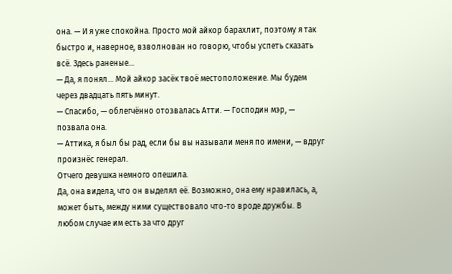она. — И я уже спокойна. Просто мой айкор барахлит, поэтому я так быстро и, наверное, взволнован но говорю, чтобы успеть сказать всё. Здесь раненые…
— Да, я понял… Мой айкор засёк твоё местоположение. Мы будем через двадцать пять минут.
— Спасибо, — облегчённо отозвалась Атти. — Господин мэр, — позвала она.
— Аттика, я был бы рад, если бы вы называли меня по имени, — вдруг произнёс генерал.
Отчего девушка немного опешила.
Да, она видела, что он выделял её. Возможно, она ему нравилась, а, может быть, между ними существовало что-то вроде дружбы. В любом случае им есть за что друг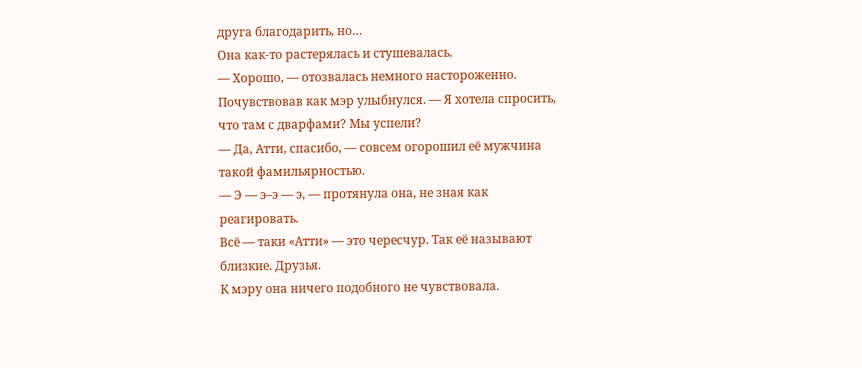друга благодарить, но…
Она как-то растерялась и стушевалась.
— Хорошо, — отозвалась немного настороженно. Почувствовав как мэр улыбнулся. — Я хотела спросить, что там с дварфами? Мы успели?
— Да, Атти, спасибо, — совсем огорошил её мужчина такой фамильярностью.
— Э — э–э — э, — протянула она, не зная как реагировать.
Всё — таки «Атти» — это чересчур. Так её называют близкие. Друзья.
К мэру она ничего подобного не чувствовала.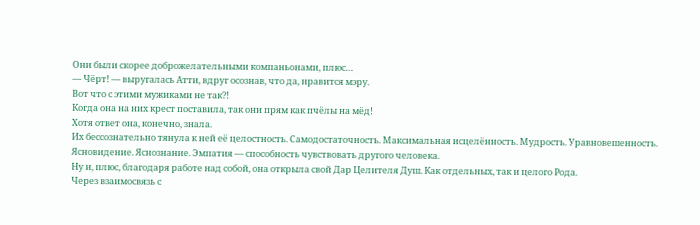Они были скорее доброжелательными компаньонами, плюс…
— Чёрт! — выругалась Атти, вдруг осознав, что да, нравится мэру.
Вот что с этими мужиками не так?!
Когда она на них крест поставила, так они прям как пчёлы на мёд!
Хотя ответ она, конечно, знала.
Их бессознательно тянула к ней её целостность. Самодостаточность. Максимальная исцелённость. Мудрость. Уравновешенность. Ясновидение. Яснознание. Эмпатия — способность чувствовать другого человека.
Ну и, плюс, благодаря работе над собой, она открыла свой Дар Целителя Душ. Как отдельных, так и целого Рода.
Через взаимосвязь с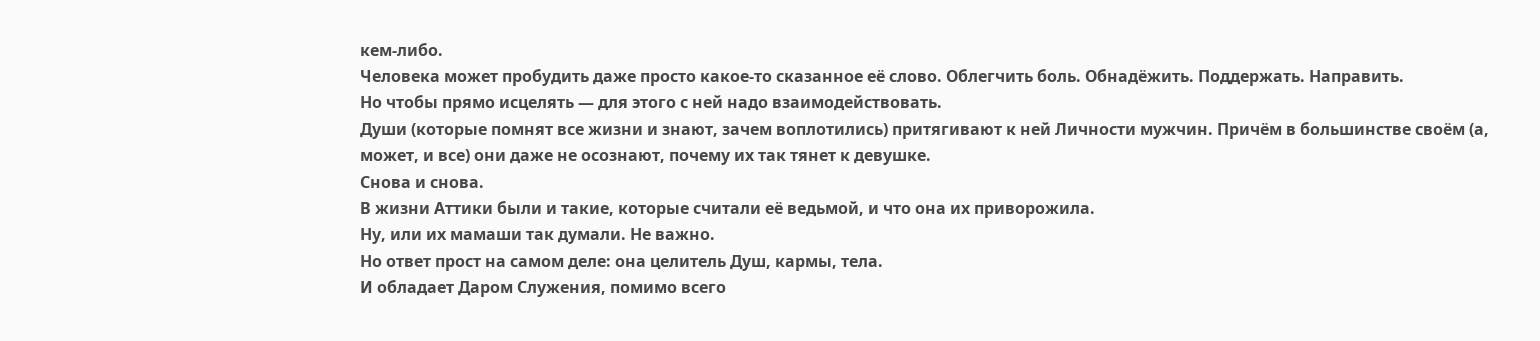кем-либо.
Человека может пробудить даже просто какое-то сказанное её слово. Облегчить боль. Обнадёжить. Поддержать. Направить.
Но чтобы прямо исцелять — для этого с ней надо взаимодействовать.
Души (которые помнят все жизни и знают, зачем воплотились) притягивают к ней Личности мужчин. Причём в большинстве своём (а, может, и все) они даже не осознают, почему их так тянет к девушке.
Снова и снова.
В жизни Аттики были и такие, которые считали её ведьмой, и что она их приворожила.
Ну, или их мамаши так думали. Не важно.
Но ответ прост на самом деле: она целитель Душ, кармы, тела.
И обладает Даром Служения, помимо всего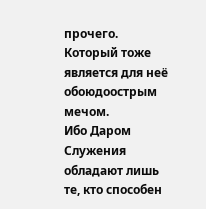прочего.
Который тоже является для неё обоюдоострым мечом.
Ибо Даром Служения обладают лишь те, кто способен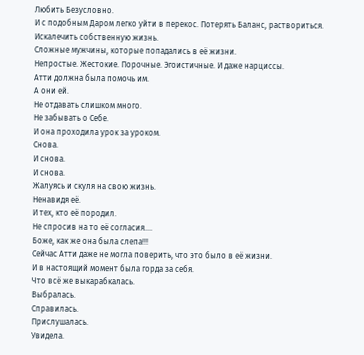Любить Безусловно.
И с подобным Даром легко уйти в перекос. Потерять Баланс, раствориться. Искалечить собственную жизнь.
Сложные мужчины, которые попадались в её жизни.
Непростые. Жестокие. Порочные. Эгоистичные. И даже нарциссы.
Атти должна была помочь им.
А они ей.
Не отдавать слишком много.
Не забывать о Себе.
И она проходила урок за уроком.
Снова.
И снова.
И снова.
Жалуясь и скуля на свою жизнь.
Ненавидя её.
И тех, кто её породил.
Не спросив на то её согласия….
Боже, как же она была слепа!!!
Сейчас Атти даже не могла поверить, что это было в её жизни.
И в настоящий момент была горда за себя.
Что всё же выкарабкалась.
Выбралась.
Справилась.
Прислушалась.
Увидела.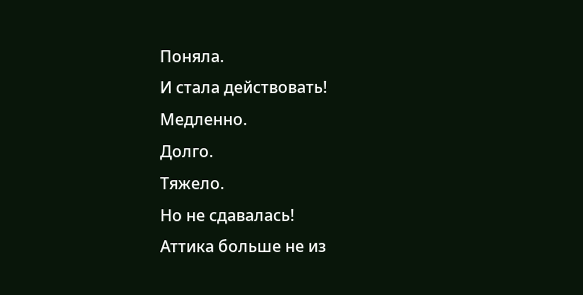Поняла.
И стала действовать!
Медленно.
Долго.
Тяжело.
Но не сдавалась!
Аттика больше не из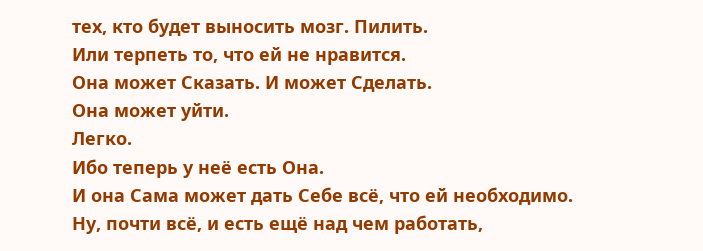тех, кто будет выносить мозг. Пилить.
Или терпеть то, что ей не нравится.
Она может Сказать. И может Сделать.
Она может уйти.
Легко.
Ибо теперь у неё есть Она.
И она Сама может дать Себе всё, что ей необходимо.
Ну, почти всё, и есть ещё над чем работать,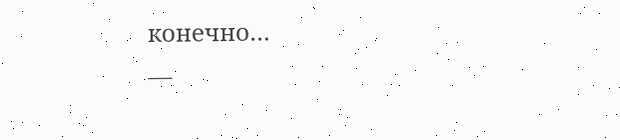конечно…
—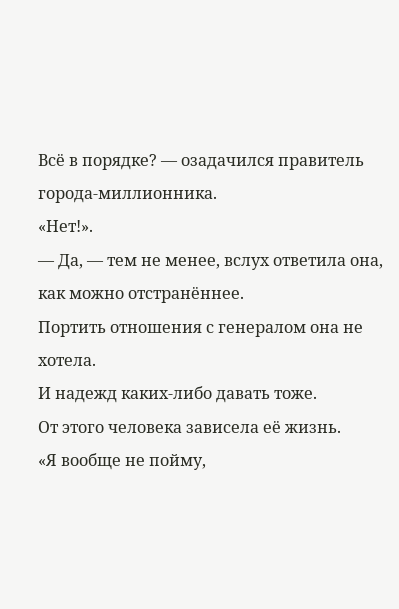Всё в порядке? — озадачился правитель города-миллионника.
«Нет!».
— Да, — тем не менее, вслух ответила она, как можно отстранённее.
Портить отношения с генералом она не хотела.
И надежд каких-либо давать тоже.
От этого человека зависела её жизнь.
«Я вообще не пойму,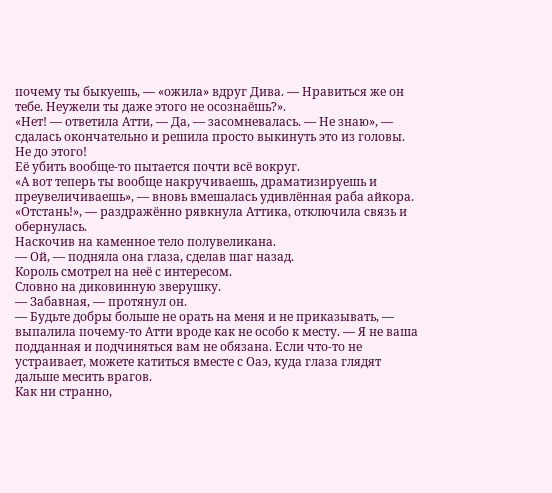почему ты быкуешь, — «ожила» вдруг Дива. — Нравиться же он тебе. Неужели ты даже этого не осознаёшь?».
«Нет! — ответила Атти, — Да, — засомневалась. — Не знаю», — сдалась окончательно и решила просто выкинуть это из головы.
Не до этого!
Её убить вообще-то пытается почти всё вокруг.
«А вот теперь ты вообще накручиваешь, драматизируешь и преувеличиваешь», — вновь вмешалась удивлённая раба айкора.
«Отстань!», — раздражённо рявкнула Аттика, отключила связь и обернулась.
Наскочив на каменное тело полувеликана.
— Ой, — подняла она глаза, сделав шаг назад.
Король смотрел на неё с интересом.
Словно на диковинную зверушку.
— Забавная, — протянул он.
— Будьте добры больше не орать на меня и не приказывать, — выпалила почему-то Атти вроде как не особо к месту. — Я не ваша подданная и подчиняться вам не обязана. Если что-то не устраивает, можете катиться вместе с Оаэ, куда глаза глядят дальше месить врагов.
Как ни странно,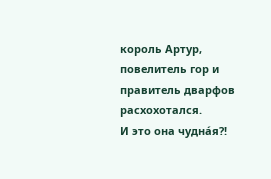король Артур, повелитель гор и правитель дварфов расхохотался.
И это она чуднáя?!